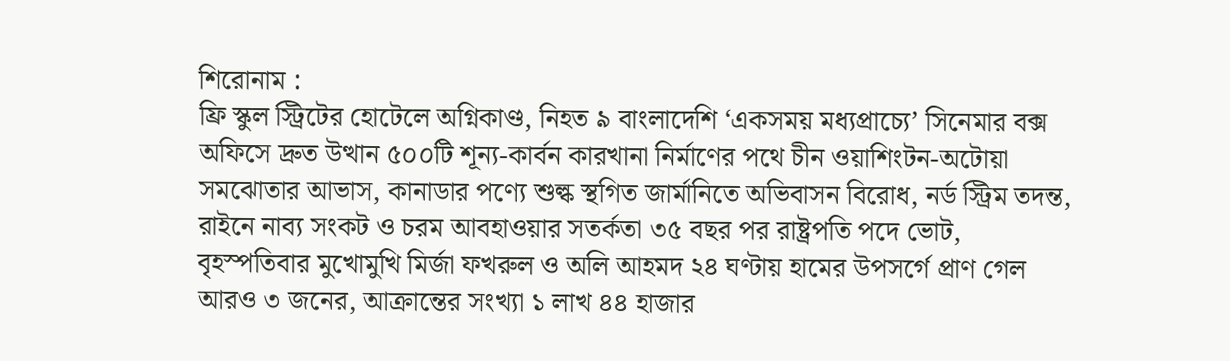শিরোনাম :
ফ্রি স্কুল স্ট্রিটের হোটেলে অগ্নিকাণ্ড, নিহত ৯ বাংলাদেশি ‘একসময় মধ্যপ্রাচ্যে’ সিনেমার বক্স অফিসে দ্রুত উত্থান ৫০০টি শূন্য-কার্বন কারখানা নির্মাণের পথে চীন ওয়াশিংটন-অটোয়া সমঝোতার আভাস, কানাডার পণ্যে শুল্ক স্থগিত জার্মানিতে অভিবাসন বিরোধ, নর্ড স্ট্রিম তদন্ত, রাইনে নাব্য সংকট ও চরম আবহাওয়ার সতর্কতা ৩৫ বছর পর রাষ্ট্রপতি পদে ভোট, বৃহস্পতিবার মুখোমুখি মির্জা ফখরুল ও অলি আহমদ ২৪ ঘণ্টায় হামের উপসর্গে প্রাণ গেল আরও ৩ জনের, আক্রান্তের সংখ্যা ১ লাখ ৪৪ হাজার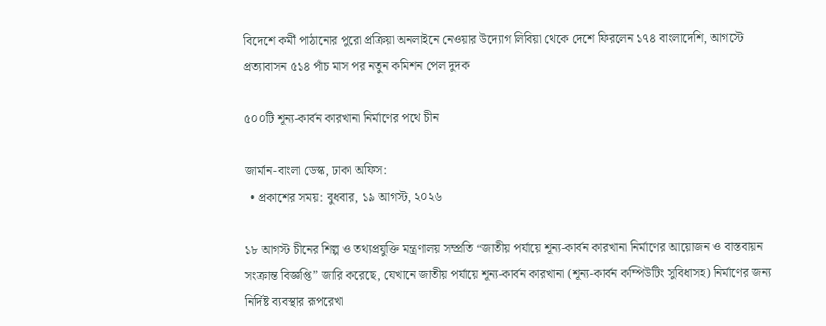বিদেশে কর্মী পাঠানোর পুরো প্রক্রিয়া অনলাইনে নেওয়ার উদ্যোগ লিবিয়া থেকে দেশে ফিরলেন ১৭৪ বাংলাদেশি, আগস্টে প্রত্যাবাসন ৫১৪ পাঁচ মাস পর নতুন কমিশন পেল দুদক

৫০০টি শূন্য-কার্বন কারখানা নির্মাণের পথে চীন

জার্মান-বাংলা ডেস্ক, ঢাকা অফিস:
  • প্রকাশের সময়: বুধবার, ১৯ আগস্ট, ২০২৬

১৮ আগস্ট চীনের শিল্প ও তথ্যপ্রযুক্তি মন্ত্রণালয় সম্প্রতি “জাতীয় পর্যায়ে শূন্য-কার্বন কারখানা নির্মাণের আয়োজন ও বাস্তবায়ন সংক্রান্ত বিজ্ঞপ্তি” জারি করেছে, যেখানে জাতীয় পর্যায়ে শূন্য-কার্বন কারখানা (শূন্য-কার্বন কম্পিউটিং সুবিধাসহ) নির্মাণের জন্য নির্দিষ্ট ব্যবস্থার রূপরেখা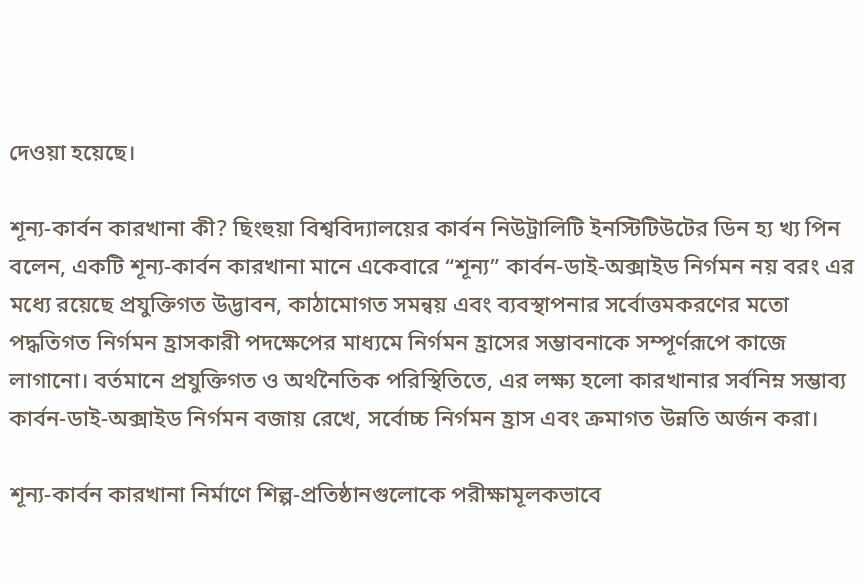দেওয়া হয়েছে।

শূন্য-কার্বন কারখানা কী? ছিংহুয়া বিশ্ববিদ্যালয়ের কার্বন নিউট্রালিটি ইনস্টিটিউটের ডিন হ্য খ্য পিন বলেন, একটি শূন্য-কার্বন কারখানা মানে একেবারে “শূন্য” কার্বন-ডাই-অক্সাইড নির্গমন নয় বরং এর মধ্যে রয়েছে প্রযুক্তিগত উদ্ভাবন, কাঠামোগত সমন্বয় এবং ব্যবস্থাপনার সর্বোত্তমকরণের মতো পদ্ধতিগত নির্গমন হ্রাসকারী পদক্ষেপের মাধ্যমে নির্গমন হ্রাসের সম্ভাবনাকে সম্পূর্ণরূপে কাজে লাগানো। বর্তমানে প্রযুক্তিগত ও অর্থনৈতিক পরিস্থিতিতে, এর লক্ষ্য হলো কারখানার সর্বনিম্ন সম্ভাব্য কার্বন-ডাই-অক্সাইড নির্গমন বজায় রেখে, সর্বোচ্চ নির্গমন হ্রাস এবং ক্রমাগত উন্নতি অর্জন করা।

শূন্য-কার্বন কারখানা নির্মাণে শিল্প-প্রতিষ্ঠানগুলোকে পরীক্ষামূলকভাবে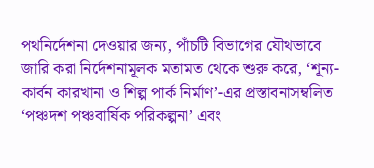পথনির্দেশনা দেওয়ার জন্য, পাঁচটি বিভাগের যৌথভাবে জারি করা নির্দেশনামূলক মতামত থেকে শুরু করে, ‘শূন্য-কার্বন কারখানা ও শিল্প পার্ক নির্মাণ’-এর প্রস্তাবনাসম্বলিত ‘পঞ্চদশ পঞ্চবার্ষিক পরিকল্পনা’ এবং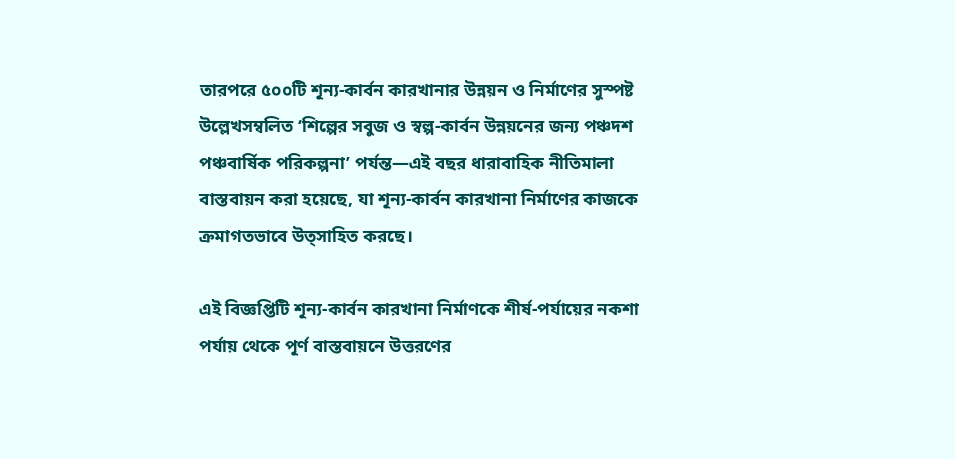তারপরে ৫০০টি শূন্য-কার্বন কারখানার উন্নয়ন ও নির্মাণের সুস্পষ্ট উল্লেখসম্বলিত ‘শিল্পের সবুজ ও স্বল্প-কার্বন উন্নয়নের জন্য পঞ্চদশ পঞ্চবার্ষিক পরিকল্পনা’ পর্যন্ত—এই বছর ধারাবাহিক নীতিমালা বাস্তবায়ন করা হয়েছে, যা শূন্য-কার্বন কারখানা নির্মাণের কাজকে ক্রমাগতভাবে উত্সাহিত করছে।

এই বিজ্ঞপ্তিটি শূন্য-কার্বন কারখানা নির্মাণকে শীর্ষ-পর্যায়ের নকশা পর্যায় থেকে পূর্ণ বাস্তবায়নে উত্তরণের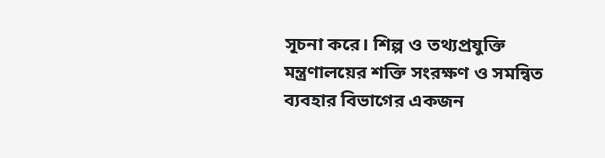সূচনা করে। শিল্প ও তথ্যপ্রযুক্তি মন্ত্রণালয়ের শক্তি সংরক্ষণ ও সমন্বিত ব্যবহার বিভাগের একজন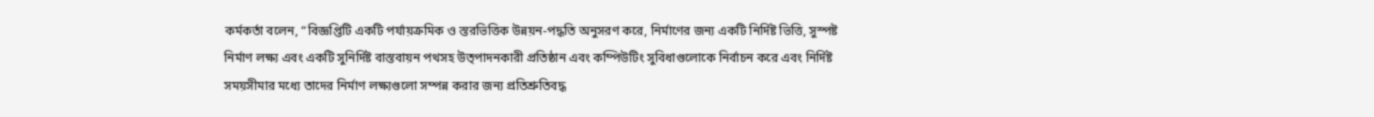কর্মকর্তা বলেন, “বিজ্ঞপ্তিটি একটি পর্যায়ক্রমিক ও স্তরভিত্তিক উন্নয়ন-পদ্ধতি অনুসরণ করে, নির্মাণের জন্য একটি নির্দিষ্ট ভিত্তি, সুস্পষ্ট নির্মাণ লক্ষ্য এবং একটি সুনির্দিষ্ট বাস্তবায়ন পথসহ উত্পাদনকারী প্রতিষ্ঠান এবং কম্পিউটিং সুবিধাগুলোকে নির্বাচন করে এবং নির্দিষ্ট সময়সীমার মধ্যে তাদের নির্মাণ লক্ষ্যগুলো সম্পন্ন করার জন্য প্রতিশ্রুতিবদ্ধ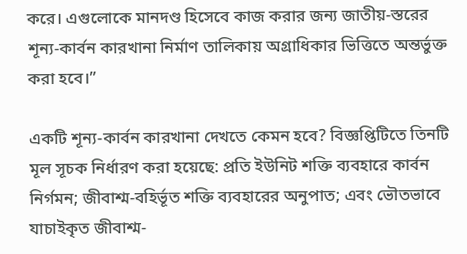করে। এগুলোকে মানদণ্ড হিসেবে কাজ করার জন্য জাতীয়-স্তরের শূন্য-কার্বন কারখানা নির্মাণ তালিকায় অগ্রাধিকার ভিত্তিতে অন্তর্ভুক্ত করা হবে।”

একটি শূন্য-কার্বন কারখানা দেখতে কেমন হবে? বিজ্ঞপ্তিটিতে তিনটি মূল সূচক নির্ধারণ করা হয়েছে: প্রতি ইউনিট শক্তি ব্যবহারে কার্বন নির্গমন; জীবাশ্ম-বহির্ভূত শক্তি ব্যবহারের অনুপাত; এবং ভৌতভাবে যাচাইকৃত জীবাশ্ম-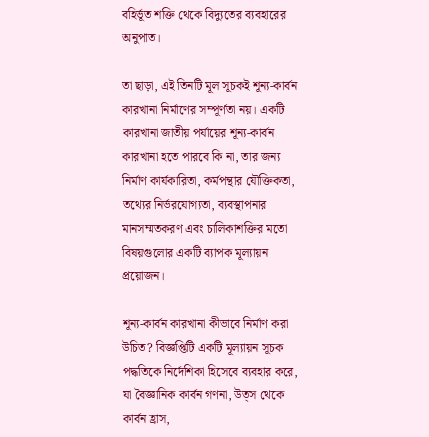বহির্ভূত শক্তি থেকে বিদ্যুতের ব্যবহারের অনুপাত।

তা ছাড়া, এই তিনটি মূল সূচকই শূন্য-কার্বন কারখানা নির্মাণের সম্পূর্ণতা নয়। একটি কারখানা জাতীয় পর্যায়ের শূন্য-কার্বন কারখানা হতে পারবে কি না, তার জন্য নির্মাণ কার্যকারিতা, কর্মপন্থার যৌক্তিকতা, তথ্যের নির্ভরযোগ্যতা, ব্যবস্থাপনার মানসম্মতকরণ এবং চালিকাশক্তির মতো বিষয়গুলোর একটি ব্যাপক মূল্যায়ন প্রয়োজন।

শূন্য-কার্বন কারখানা কীভাবে নির্মাণ করা উচিত? বিজ্ঞপ্তিটি একটি মূল্যায়ন সূচক পদ্ধতিকে নির্দেশিকা হিসেবে ব্যবহার করে, যা বৈজ্ঞানিক কার্বন গণনা, উত্স থেকে কার্বন হ্রাস,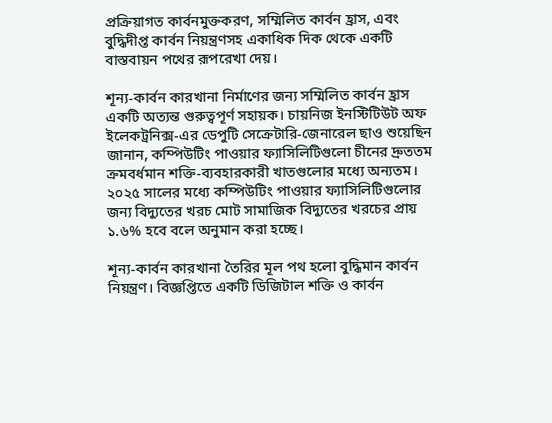প্রক্রিয়াগত কার্বনমুক্তকরণ, সম্মিলিত কার্বন হ্রাস, এবং বুদ্ধিদীপ্ত কার্বন নিয়ন্ত্রণসহ একাধিক দিক থেকে একটি বাস্তবায়ন পথের রূপরেখা দেয়।

শূন্য-কার্বন কারখানা নির্মাণের জন্য সম্মিলিত কার্বন হ্রাস একটি অত্যন্ত গুরুত্বপূর্ণ সহায়ক। চায়নিজ ইনস্টিটিউট অফ ইলেকট্রনিক্স-এর ডেপুটি সেক্রেটারি-জেনারেল ছাও শুয়েছিন জানান, কম্পিউটিং পাওয়ার ফ্যাসিলিটিগুলো চীনের দ্রুততম ক্রমবর্ধমান শক্তি-ব্যবহারকারী খাতগুলোর মধ্যে অন্যতম। ২০২৫ সালের মধ্যে কম্পিউটিং পাওয়ার ফ্যাসিলিটিগুলোর জন্য বিদ্যুতের খরচ মোট সামাজিক বিদ্যুতের খরচের প্রায় ১.৬% হবে বলে অনুমান করা হচ্ছে।

শূন্য-কার্বন কারখানা তৈরির মূল পথ হলো বুদ্ধিমান কার্বন নিয়ন্ত্রণ। বিজ্ঞপ্তিতে একটি ডিজিটাল শক্তি ও কার্বন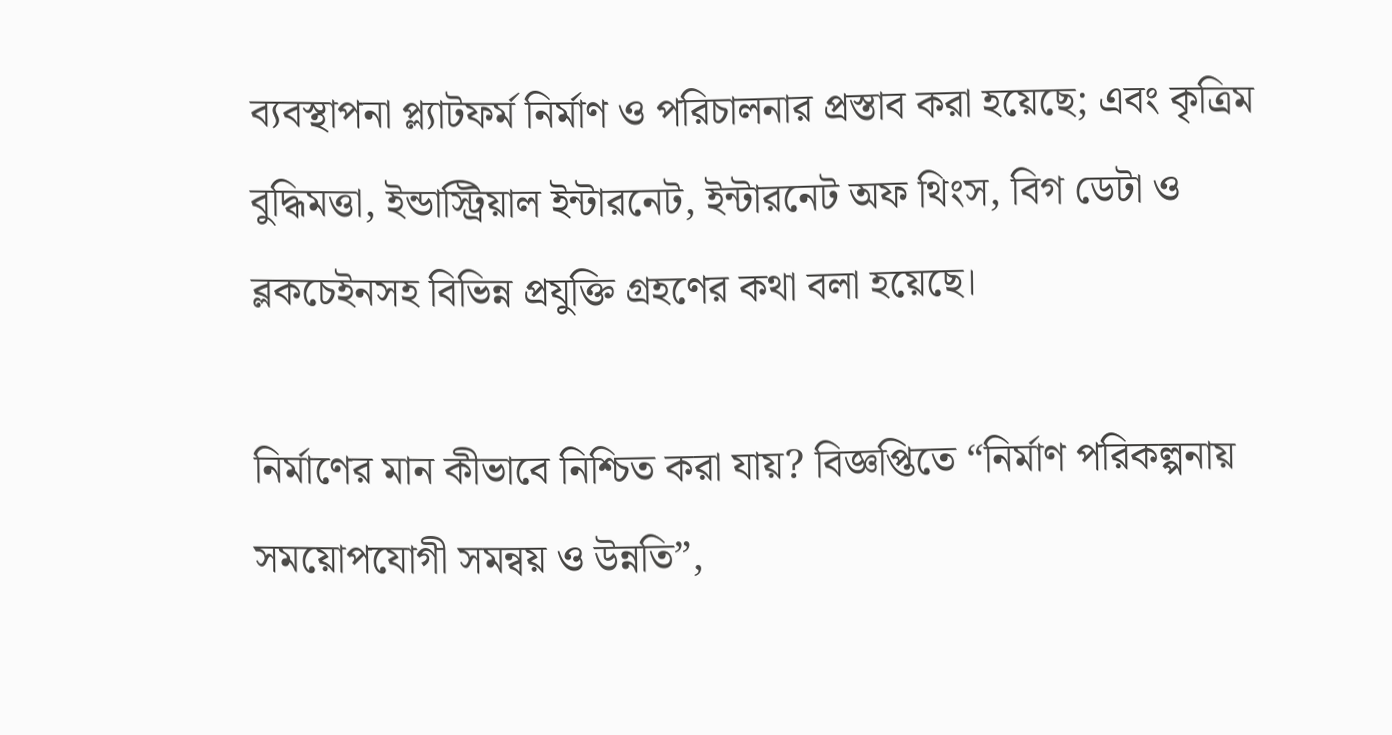ব্যবস্থাপনা প্ল্যাটফর্ম নির্মাণ ও পরিচালনার প্রস্তাব করা হয়েছে; এবং কৃত্রিম বুদ্ধিমত্তা, ইন্ডাস্ট্রিয়াল ইন্টারনেট, ইন্টারনেট অফ থিংস, বিগ ডেটা ও ব্লকচেইনসহ বিভিন্ন প্রযুক্তি গ্রহণের কথা বলা হয়েছে।

নির্মাণের মান কীভাবে নিশ্চিত করা যায়? বিজ্ঞপ্তিতে “নির্মাণ পরিকল্পনায় সময়োপযোগী সমন্বয় ও উন্নতি”,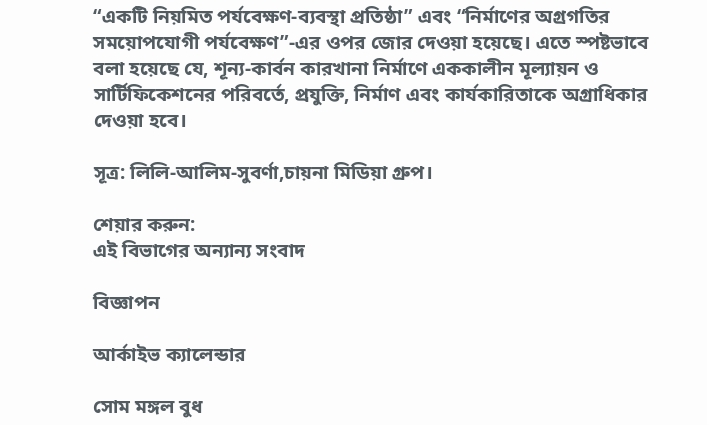“একটি নিয়মিত পর্যবেক্ষণ-ব্যবস্থা প্রতিষ্ঠা” এবং “নির্মাণের অগ্রগতির সময়োপযোগী পর্যবেক্ষণ”-এর ওপর জোর দেওয়া হয়েছে। এতে স্পষ্টভাবে বলা হয়েছে যে, শূন্য-কার্বন কারখানা নির্মাণে এককালীন মূল্যায়ন ও সার্টিফিকেশনের পরিবর্তে, প্রযুক্তি, নির্মাণ এবং কার্যকারিতাকে অগ্রাধিকার দেওয়া হবে।

সূত্র: লিলি-আলিম-সুবর্ণা,চায়না মিডিয়া গ্রুপ।

শেয়ার করুন:
এই বিভাগের অন্যান্য সংবাদ

বিজ্ঞাপন

আর্কাইভ ক্যালেন্ডার

সোম মঙ্গল বুধ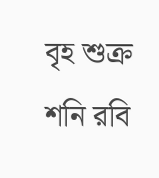বৃহ শুক্র শনি রবি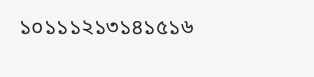১০১১১২১৩১৪১৫১৬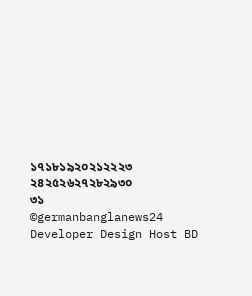১৭১৮১৯২০২১২২২৩
২৪২৫২৬২৭২৮২৯৩০
৩১
©germanbanglanews24
Developer Design Host BD